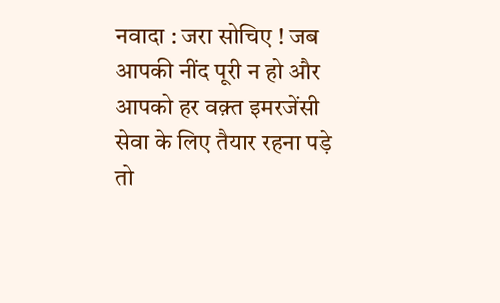नवादा : जरा सोचिए ! जब आपकी नींद पूरी न हो और आपको हर वक़्त इमरजेंसी सेवा के लिए तैयार रहना पड़े तो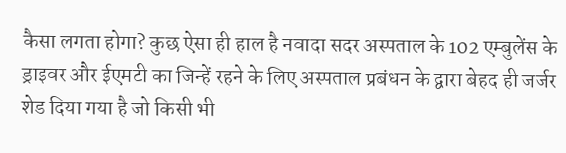कैसा लगता होगा? कुछ ऐसा ही हाल है नवादा सदर अस्पताल के 102 एम्बुलेंस के ड्राइवर और ईएमटी का जिन्हें रहने के लिए अस्पताल प्रबंधन के द्वारा बेहद ही जर्जर शेड दिया गया है जो किसी भी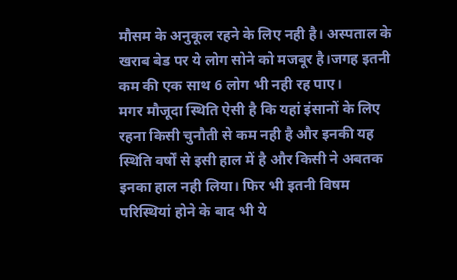मौसम के अनुकूल रहने के लिए नही है। अस्पताल के खराब बेड पर ये लोग सोने को मजबूर है।जगह इतनी कम की एक साथ 6 लोग भी नही रह पाए।
मगर मौजूदा स्थिति ऐसी है कि यहां इंसानों के लिए रहना किसी चुनौती से कम नही है और इनकी यह स्थिति वर्षों से इसी हाल में है और किसी ने अबतक इनका हाल नही लिया। फिर भी इतनी विषम परिस्थियां होने के बाद भी ये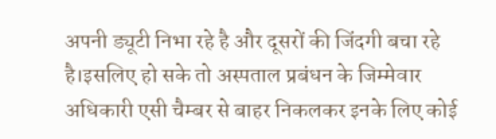अपनी ड्यूटी निभा रहे है और दूसरों की जिंदगी बचा रहे है।इसलिए हो सके तो अस्पताल प्रबंधन के जिम्मेवार अधिकारी एसी चैम्बर से बाहर निकलकर इनके लिए कोई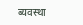ब्यवस्था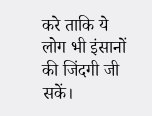करे ताकि ये लोग भी इंसानों की जिंदगी जी सकें।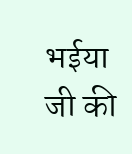भईया जी की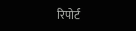रिपोर्ट